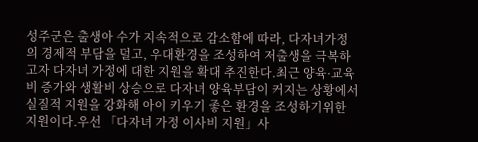성주군은 출생아 수가 지속적으로 감소함에 따라, 다자녀가정의 경제적 부담을 덜고, 우대환경을 조성하여 저출생을 극복하고자 다자녀 가정에 대한 지원을 확대 추진한다.최근 양육·교육비 증가와 생활비 상승으로 다자녀 양육부담이 커지는 상황에서 실질적 지원을 강화해 아이 키우기 좋은 환경을 조성하기위한 지원이다.우선 「다자녀 가정 이사비 지원」사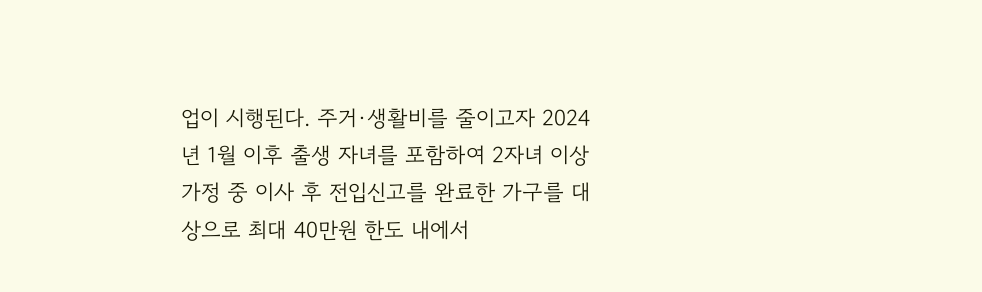업이 시행된다. 주거·생활비를 줄이고자 2024년 1월 이후 출생 자녀를 포함하여 2자녀 이상 가정 중 이사 후 전입신고를 완료한 가구를 대상으로 최대 40만원 한도 내에서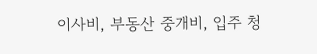이사비, 부동산 중개비, 입주 청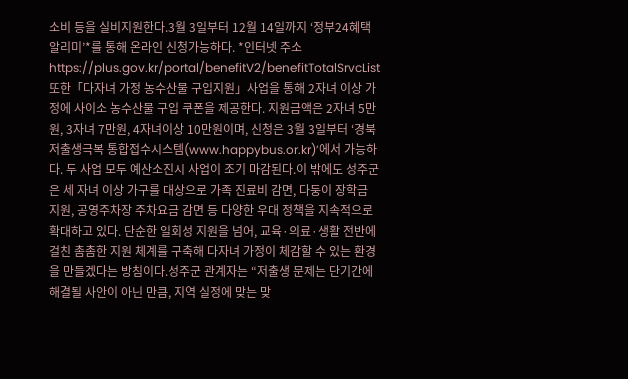소비 등을 실비지원한다.3월 3일부터 12월 14일까지 ‘정부24혜택알리미’*를 통해 온라인 신청가능하다. *인터넷 주소https://plus.gov.kr/portal/benefitV2/benefitTotalSrvcList또한「다자녀 가정 농수산물 구입지원」사업을 통해 2자녀 이상 가정에 사이소 농수산물 구입 쿠폰을 제공한다. 지원금액은 2자녀 5만원, 3자녀 7만원, 4자녀이상 10만원이며, 신청은 3월 3일부터 ‘경북 저출생극복 통합접수시스템(www.happybus.or.kr)’에서 가능하다. 두 사업 모두 예산소진시 사업이 조기 마감된다.이 밖에도 성주군은 세 자녀 이상 가구를 대상으로 가족 진료비 감면, 다둥이 장학금 지원, 공영주차장 주차요금 감면 등 다양한 우대 정책을 지속적으로 확대하고 있다. 단순한 일회성 지원을 넘어, 교육·의료·생활 전반에 걸친 촘촘한 지원 체계를 구축해 다자녀 가정이 체감할 수 있는 환경을 만들겠다는 방침이다.성주군 관계자는 “저출생 문제는 단기간에 해결될 사안이 아닌 만큼, 지역 실정에 맞는 맞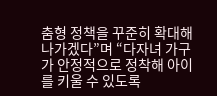춤형 정책을 꾸준히 확대해 나가겠다”며 “다자녀 가구가 안정적으로 정착해 아이를 키울 수 있도록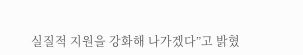실질적 지원을 강화해 나가겠다”고 밝혔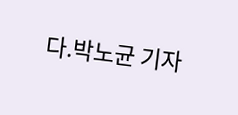다.박노균 기자